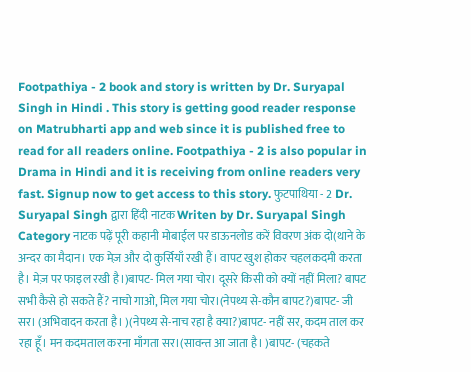Footpathiya - 2 book and story is written by Dr. Suryapal Singh in Hindi . This story is getting good reader response on Matrubharti app and web since it is published free to read for all readers online. Footpathiya - 2 is also popular in Drama in Hindi and it is receiving from online readers very fast. Signup now to get access to this story. फुटपाथिया - 2 Dr. Suryapal Singh द्वारा हिंदी नाटक Writen by Dr. Suryapal Singh Category नाटक पढ़ें पूरी कहानी मोबाईल पर डाऊनलोड करें विवरण अंक दो(थाने के अन्दर का मैदान। एक मेज़ और दो कुर्सियाँ रखी हैं। वापट खुश होकर चहलकदमी करता है। मेज़ पर फाइल रखी है।)बापट- मिल गया चोर। दूसरे किसी को क्यों नहीं मिला? बापट सभी कैसे हो सकते हैं? नाचो गाओ, मिल गया चोर।(नेपथ्य से-कौन बापट?)बापट- जी सर। (अभिवादन करता है। )(नेपथ्य से-नाच रहा है क्या?)बापट- नहीं सर, कदम ताल कर रहा हूँ। मन कदमताल करना माँगता सर।(सावन्त आ जाता है। )बापट- (चहकते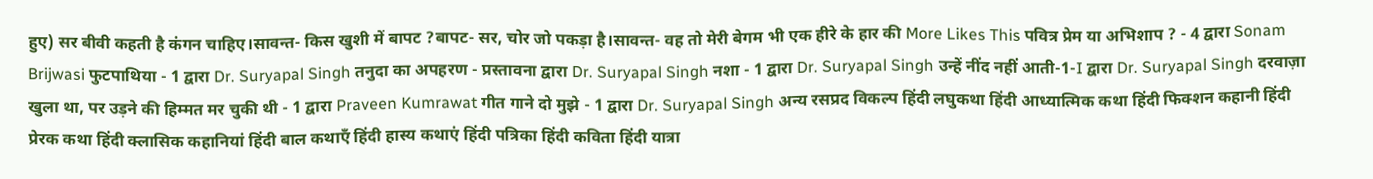हुए) सर बीवी कहती है कंगन चाहिए।सावन्त- किस खुशी में बापट ?बापट- सर, चोर जो पकड़ा है।सावन्त- वह तो मेरी बेगम भी एक हीरे के हार की More Likes This पवित्र प्रेम या अभिशाप ? - 4 द्वारा Sonam Brijwasi फुटपाथिया - 1 द्वारा Dr. Suryapal Singh तनुदा का अपहरण - प्रस्तावना द्वारा Dr. Suryapal Singh नशा - 1 द्वारा Dr. Suryapal Singh उन्हें नींद नहीं आती-1-I द्वारा Dr. Suryapal Singh दरवाज़ा खुला था, पर उड़ने की हिम्मत मर चुकी थी - 1 द्वारा Praveen Kumrawat गीत गाने दो मुझे - 1 द्वारा Dr. Suryapal Singh अन्य रसप्रद विकल्प हिंदी लघुकथा हिंदी आध्यात्मिक कथा हिंदी फिक्शन कहानी हिंदी प्रेरक कथा हिंदी क्लासिक कहानियां हिंदी बाल कथाएँ हिंदी हास्य कथाएं हिंदी पत्रिका हिंदी कविता हिंदी यात्रा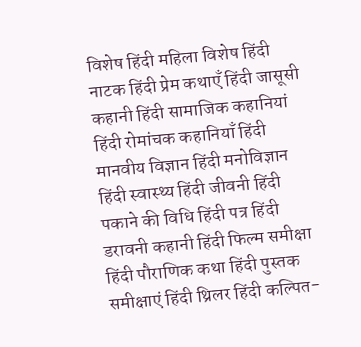विशेष हिंदी महिला विशेष हिंदी नाटक हिंदी प्रेम कथाएँ हिंदी जासूसी कहानी हिंदी सामाजिक कहानियां हिंदी रोमांचक कहानियाँ हिंदी मानवीय विज्ञान हिंदी मनोविज्ञान हिंदी स्वास्थ्य हिंदी जीवनी हिंदी पकाने की विधि हिंदी पत्र हिंदी डरावनी कहानी हिंदी फिल्म समीक्षा हिंदी पौराणिक कथा हिंदी पुस्तक समीक्षाएं हिंदी थ्रिलर हिंदी कल्पित-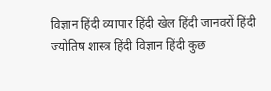विज्ञान हिंदी व्यापार हिंदी खेल हिंदी जानवरों हिंदी ज्योतिष शास्त्र हिंदी विज्ञान हिंदी कुछ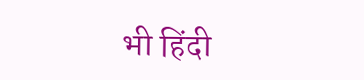भी हिंदी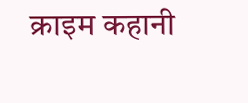क्राइम कहानी